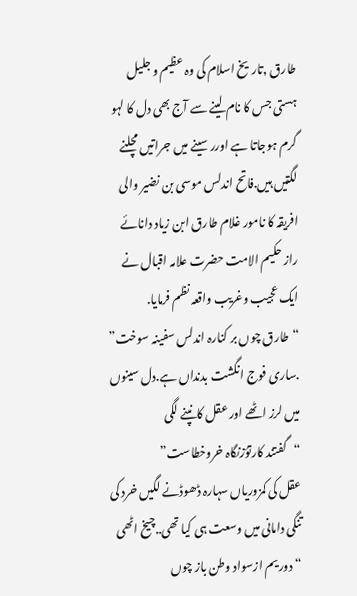طارق ,تاریخ اسلام کی وہ عظیم و جلیل ہستی جس کا نام لینے سے آج بھی دل کا لہو گرم ہوجاتا ہے اورر سینے میں جراتیں مچلنے لگتیں ہیں.فاتح اندلس موسی بن نضیر والی افریقہ کا نامور غلام طارق ابن زیاد دانائے راز حکیم الامت حضرت علامہ اقبال نے ایک عجیب وغریب واقعہ نظم فرمایا.
“طارق چوں بر کنارہ اندلس سفینہ سوخت”
.ساری فوج انگشت بدنداں ہے.دل سینوں میں لرز اٹھے اور عقل کانپنے لگی
“گفتند کارتؤزنگاہ خروخطاست”
عقل کی کمزوریاں سہارہ ڈھوڈنے لگیں خرد کی تنگی دامانی میں وسعت ہی کیا تھی..چیخ اٹھی
“دوریم ازسواد وطن باز چوں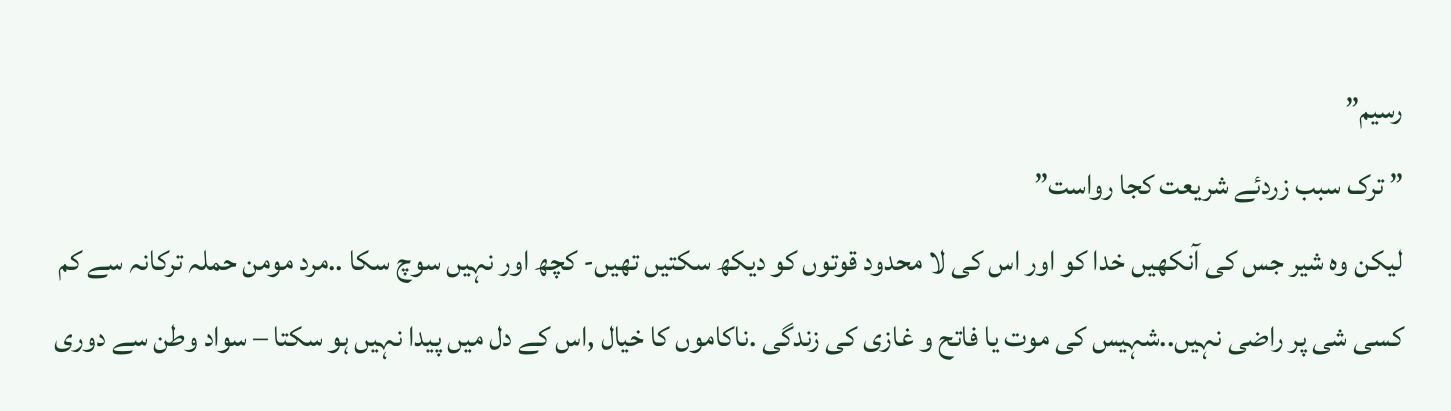رسیم”
” ترک سبب زردئے شریعت کجا رواست”
لیکن وہ شیر جس کی آنکھیں خدا کو اور اس کی لا محدود قوتوں کو دیکھ سکتیں تھیں- کچھ اور نہیں سوچ سکا ..مرد مومن حملہ ترکانہ سے کم کسی شی پر راضی نہیں..شہیس کی موت یا فاتح و غازی کی زندگی .ناکاموں کا خیال ,اس کے دل میں پیدا نہیں ہو سکتا – سواد وطن سے دوری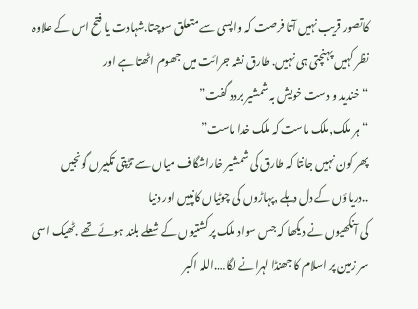کاتصور قریب نہیں آتا فرصت کہ واپسی سے متعلق سوچتا.شہادت یا فتح اس کے علاوہ نظر کہیں پہنچتی ہی نہیں. طارق نشہ جرائت میں جھوم اٹھتا ہے اور
“خندید و دست خویش بہ شمشیر بردد گفت”
“ہر ملک,ملک ماست کہ ملک خدا ماست”
پھر کون نہیں جانتا کہ طارق کی شمشیر خاراشگاف میاں سے تڑپتی تکبیرں گونجیں ..دریاؤں کے دل دہلے ,پہاڑوں کی چوٹیاں کانپیں اور دنیا
کی آنکھیوں نے دیکھا کہ جس سواد ملک پر کشتیوں کے شعلے بلند ہوئے تھے .ٹھیک اسی سر زمین پر اسلام کا جھنڈا لہرانے لگا….اللہ اکبر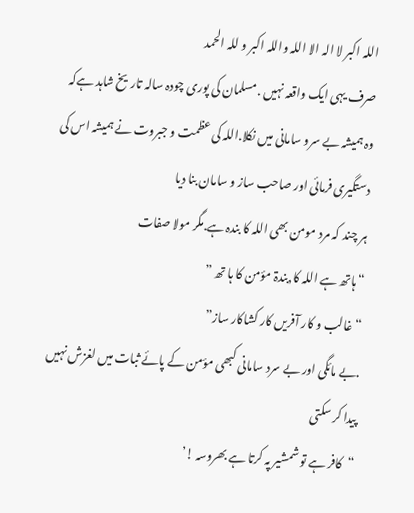اللہ اکبر لا الہ الا اللہ واللہ اکبر و للہ الحمد
صرف یہی ایک واقعہ نہیں .مسلمان کی پوری چودہ سالہ تاریخ شاہد ہےکہ وہ ہمیشہ بے سرو سامانی میں نکلا.اللہ کی عظمت و جبروت نے ہمیشہ اس کی دستگیری فرمائی اور صاحب ساز و سامان بنا دیا
ہر چند کہ مرد مومن بھی اللہ کا بندہ ہے.مگر مولا صفات
“ہاتھ ہے اللہ کا,بندۃ مؤمن کا ہا تھ ”
“غالب و کار آفریں کار کشاکار ساز”
.بے مائگی اور بے سرد سامانی کبھی مؤمن کے پائے ثبات میں لغزش نہیں پیدا کر سکتی
“کافر ہے تو شمشیر پہ کرتا ہے بھروسہ !’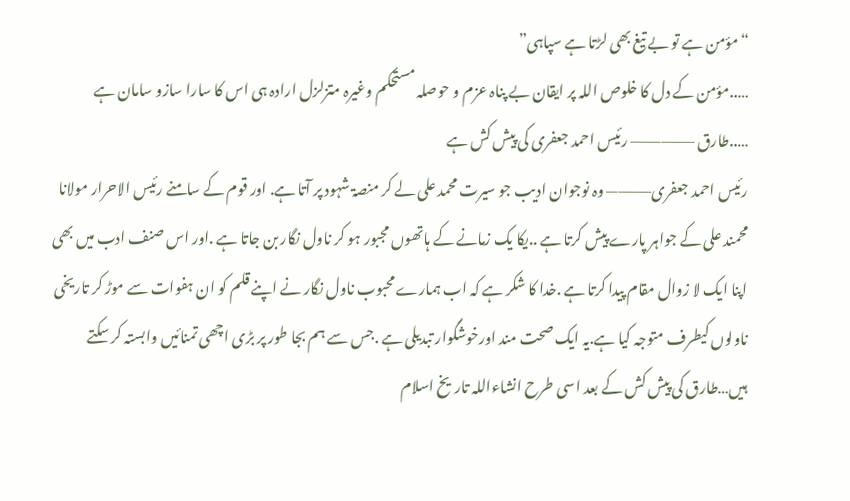“مؤمن ہے تو بے تیغ بھی لڑتا ہے سپاہی”
…..مؤمن کے دل کا خلوص اللہ پر ایقان بے پناہ عزم و حوصلہ مستحکم وغیرہ متزلزل ارادہ ہی اس کا سارا سازو سامان ہے
…..طارق —————– رئیس احمد جعفری کی پیش کش ہے
رئیس احمد جعفری———— وہ نوجوان ادیب جو سیرت محمد علی لے کر منصۃ شہود پر آتا ہے. اور قوم کے سامنے رئیس الاحرار مولانا محمند علی کے جواہر پارے پیش کرتا ہے ..یکا یک زمانے کے ہاتھوں مجبور ہو کر ناول نگار بن جاتا ہے .اور اس صنف ادب میں بھی اپنا ایک لا زوال مقام پیدا کرتا ہے .خدا کا شکر ہے کہ اب ہمارے محبوب ناول نگار نے اپنے قلم کو ان ہفوات سے موڑ کر تاریخی ناولوں کیطرف متوجہ کیا ہے.یہ ایک صحت مند اورخوشگوار تبدیلی ہے .جس سے ہم بجا طور پر بڑی اچھی تمنائیں وابستہ کر سکتے ہیں…طارق کی پیش کش کے بعد اسی طرح انشاءاللہ تاریخ اسلام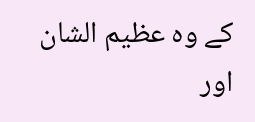کے وہ عظیم الشان اور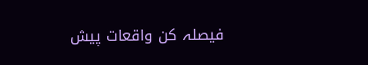فیصلہ کن واقعات پیش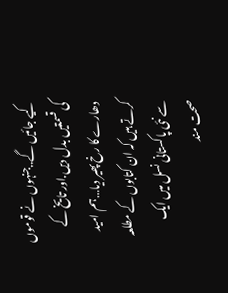کیے جائیں گے..جنہوں نے قوموں کی قسمتیں بدل دیں.اور تایخ کے دھارے کا رخ پھیر دیا…ہم امید کرتے ہیں کہ ان کتابوں کے مطلعہ سے نئی پاکستانی نسل میں ایک صحت مند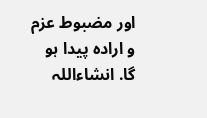اور مضبوط عزم و ارادہ پیدا ہو گا. انشاءاللہ